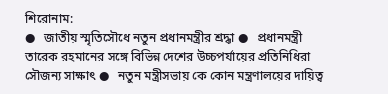শিরোনাম:
●   জাতীয় স্মৃতিসৌধে নতুন প্রধানমন্ত্রীর শ্রদ্ধা ●   প্রধানমন্ত্রী তারেক রহমানের সঙ্গে বিভিন্ন দেশের উচ্চপর্যায়ের প্রতিনিধিরা সৌজন্য সাক্ষাৎ ●   নতুন মন্ত্রীসভায় কে কোন মন্ত্রণালয়ের দায়িত্ব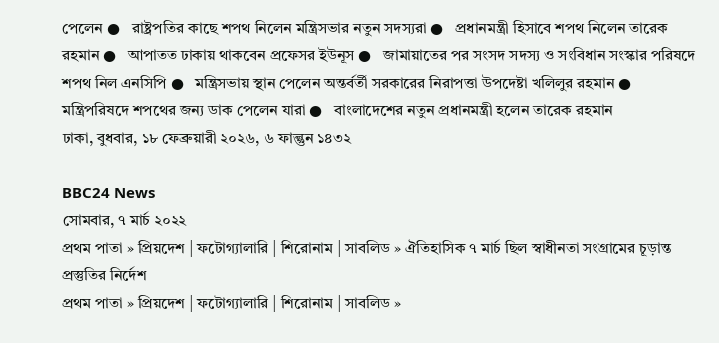পেলেন ●   রাষ্ট্রপতির কাছে শপথ নিলেন মন্ত্রিসভার নতুন সদস্যরা ●   প্রধানমন্ত্রী হিসাবে শপথ নিলেন তারেক রহমান ●   আপাতত ঢাকায় থাকবেন প্রফেসর ইউনূস ●   জামায়াতের পর সংসদ সদস্য ও সংবিধান সংস্কার পরিষদে শপথ নিল এনসিপি ●   মন্ত্রিসভায় স্থান পেলেন অন্তর্বর্তী সরকারের নিরাপত্তা উপদেষ্টা খলিলুর রহমান ●   মন্ত্রিপরিষদে শপথের জন্য ডাক পেলেন যারা ●   বাংলাদেশের নতুন প্রধানমন্ত্রী হলেন তারেক রহমান
ঢাকা, বুধবার, ১৮ ফেব্রুয়ারী ২০২৬, ৬ ফাল্গুন ১৪৩২

BBC24 News
সোমবার, ৭ মার্চ ২০২২
প্রথম পাতা » প্রিয়দেশ | ফটোগ্যালারি | শিরোনাম | সাবলিড » ঐতিহাসিক ৭ মার্চ ছিল স্বাধীনতা সংগ্রামের চূড়ান্ত প্রস্তুতির নির্দেশ
প্রথম পাতা » প্রিয়দেশ | ফটোগ্যালারি | শিরোনাম | সাবলিড »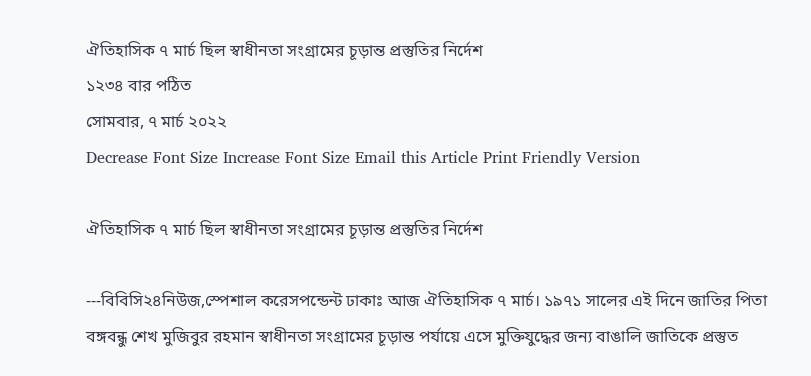ঐতিহাসিক ৭ মার্চ ছিল স্বাধীনতা সংগ্রামের চূড়ান্ত প্রস্তুতির নির্দেশ
১২৩৪ বার পঠিত
সোমবার, ৭ মার্চ ২০২২
Decrease Font Size Increase Font Size Email this Article Print Friendly Version

ঐতিহাসিক ৭ মার্চ ছিল স্বাধীনতা সংগ্রামের চূড়ান্ত প্রস্তুতির নির্দেশ

---বিবিসি২৪নিউজ,স্পেশাল করেসপন্ডেন্ট ঢাকাঃ আজ ঐতিহাসিক ৭ মার্চ। ১৯৭১ সালের এই দিনে জাতির পিতা বঙ্গবন্ধু শেখ মুজিবুর রহমান স্বাধীনতা সংগ্রামের চূড়ান্ত পর্যায়ে এসে মুক্তিযুদ্ধের জন্য বাঙালি জাতিকে প্রস্তুত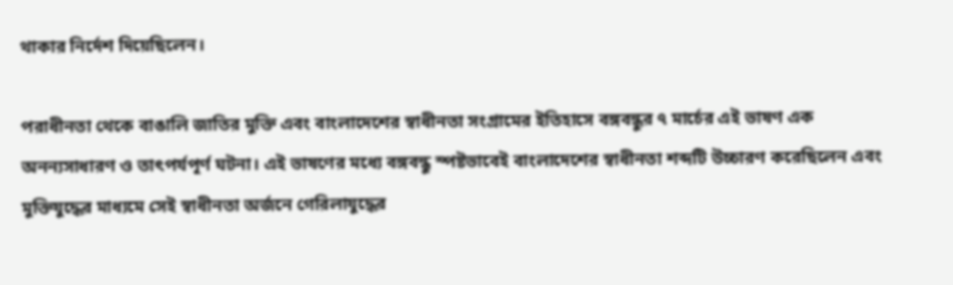থাকার নির্দেশ দিয়েছিলেন।

পরাধীনতা থেকে বাঙালি জাতির মুক্তি এবং বাংলাদেশের স্বাধীনতা সংগ্রামের ইতিহাসে বঙ্গবন্ধুর ৭ মার্চের এই ভাষণ এক অনন্যসাধারণ ও তাৎপর্যপূর্ণ ঘটনা। এই ভাষণের মধ্যে বঙ্গবন্ধু স্পষ্টভাবেই বাংলাদেশের স্বাধীনতা শব্দটি উচ্চারণ করেছিলেন এবং মুক্তিযুদ্ধের মাধ্যমে সেই স্বাধীনতা অর্জনে গেরিলাযুদ্ধের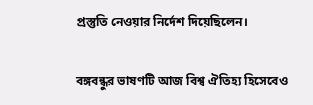প্রস্তুতি নেওয়ার নির্দেশ দিয়েছিলেন।

বঙ্গবন্ধুর ভাষণটি আজ বিশ্ব ঐতিহ্য হিসেবেও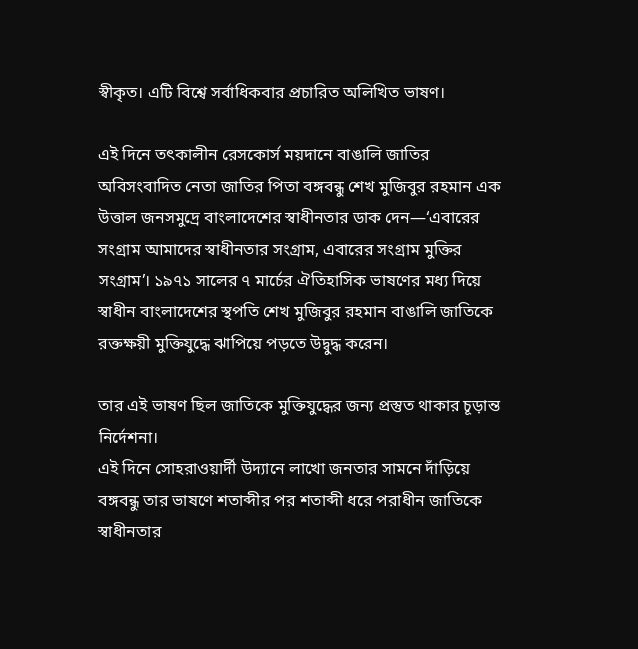স্বীকৃত। এটি বিশ্বে সর্বাধিকবার প্রচারিত অলিখিত ভাষণ।

এই দিনে তৎকালীন রেসকোর্স ময়দানে বাঙালি জাতির অবিসংবাদিত নেতা জাতির পিতা বঙ্গবন্ধু শেখ মুজিবুর রহমান এক উত্তাল জনসমুদ্রে বাংলাদেশের স্বাধীনতার ডাক দেন—‘এবারের সংগ্রাম আমাদের স্বাধীনতার সংগ্রাম, এবারের সংগ্রাম মুক্তির সংগ্রাম’। ১৯৭১ সালের ৭ মার্চের ঐতিহাসিক ভাষণের মধ্য দিয়ে স্বাধীন বাংলাদেশের স্থপতি শেখ মুজিবুর রহমান বাঙালি জাতিকে রক্তক্ষয়ী মুক্তিযুদ্ধে ঝাপিয়ে পড়তে উদ্বুদ্ধ করেন।

তার এই ভাষণ ছিল জাতিকে মুক্তিযুদ্ধের জন্য প্রস্তুত থাকার চূড়ান্ত নির্দেশনা।
এই দিনে সোহরাওয়ার্দী উদ্যানে লাখো জনতার সামনে দাঁড়িয়ে বঙ্গবন্ধু তার ভাষণে শতাব্দীর পর শতাব্দী ধরে পরাধীন জাতিকে স্বাধীনতার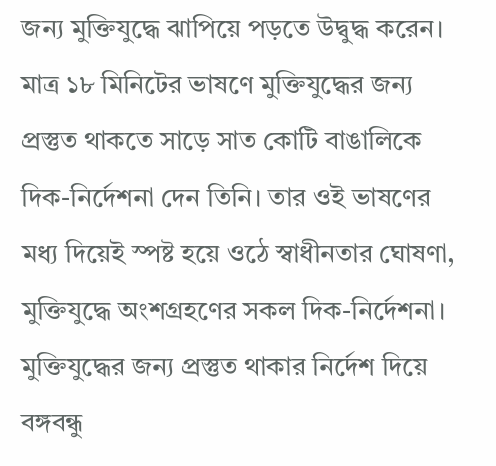জন্য মুক্তিযুদ্ধে ঝাপিয়ে পড়তে উদ্বুদ্ধ করেন। মাত্র ১৮ মিনিটের ভাষণে মুক্তিযুদ্ধের জন্য প্রস্তুত থাকতে সাড়ে সাত কোটি বাঙালিকে দিক-নির্দেশনা দেন তিনি। তার ওই ভাষণের মধ্য দিয়েই স্পষ্ট হয়ে ওঠে স্বাধীনতার ঘোষণা, মুক্তিযুদ্ধে অংশগ্রহণের সকল দিক-নির্দেশনা। মুক্তিযুদ্ধের জন্য প্রস্তুত থাকার নির্দেশ দিয়ে বঙ্গবন্ধু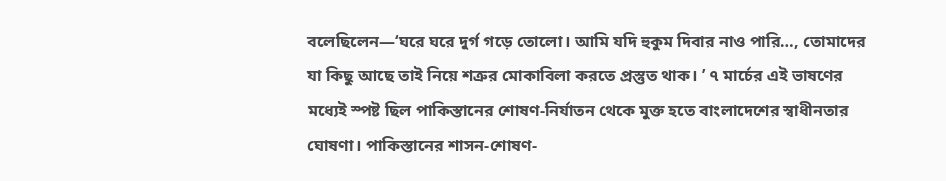বলেছিলেন—‘ঘরে ঘরে দুর্গ গড়ে তোলো। আমি যদি হুকুম দিবার নাও পারি…, তোমাদের যা কিছু আছে তাই নিয়ে শত্রুর মোকাবিলা করতে প্রস্তুত থাক। ’ ৭ মার্চের এই ভাষণের মধ্যেই স্পষ্ট ছিল পাকিস্তানের শোষণ-নির্যাতন থেকে মুক্ত হতে বাংলাদেশের স্বাধীনতার ঘোষণা। পাকিস্তানের শাসন-শোষণ-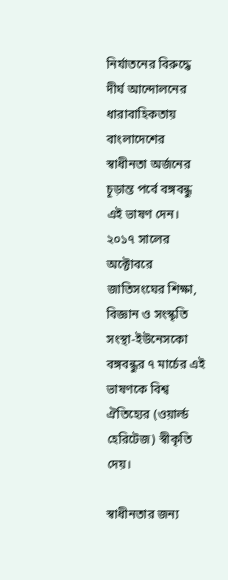নির্যাতনের বিরুদ্ধে দীর্ঘ আন্দোলনের ধারাবাহিকতায় বাংলাদেশের স্বাধীনতা অর্জনের চূড়ান্ত পর্বে বঙ্গবন্ধু এই ভাষণ দেন। ২০১৭ সালের অক্টোবরে জাতিসংঘের শিক্ষা, বিজ্ঞান ও সংস্কৃতি সংস্থা-ইউনেসকো বঙ্গবন্ধুর ৭ মার্চের এই ভাষণকে বিশ্ব ঐতিহ্যের (ওয়ার্ল্ড হেরিটেজ) স্বীকৃতি দেয়।

স্বাধীনতার জন্য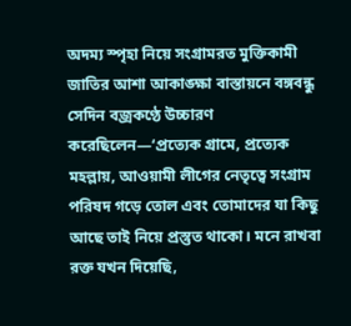অদম্য স্পৃহা নিয়ে সংগ্রামরত মুক্তিকামী জাতির আশা আকাঙ্ক্ষা বাস্তায়নে বঙ্গবন্ধু সেদিন বজ্রকণ্ঠে উচ্চারণ করেছিলেন—‘প্রত্যেক গ্রামে, প্রত্যেক মহল্লায়, আওয়ামী লীগের নেতৃত্বে সংগ্রাম পরিষদ গড়ে তোল এবং তোমাদের যা কিছু আছে তাই নিয়ে প্রস্তুত থাকো। মনে রাখবা রক্ত যখন দিয়েছি,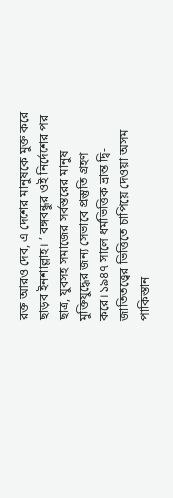রক্ত আরও দেব, এ দেশের মানুষকে মুক্ত করে ছাড়ব ইনশাল্লাহ। ’ বঙ্গবন্ধুর ওই নির্দেশের পর ছাত্র, যুবসহ সমাজের সর্বস্তরের মানুষ মুক্তিযুদ্ধের জন্য সেভাবে প্রস্তুতি গ্রহণ করে।১৯৪৭ সালে ধর্মভিত্তিক ভ্রান্ত দ্বি-জাতিতত্ত্বের ভিত্তিতে চাপিয়ে দেওয়া অসম পাকিস্তান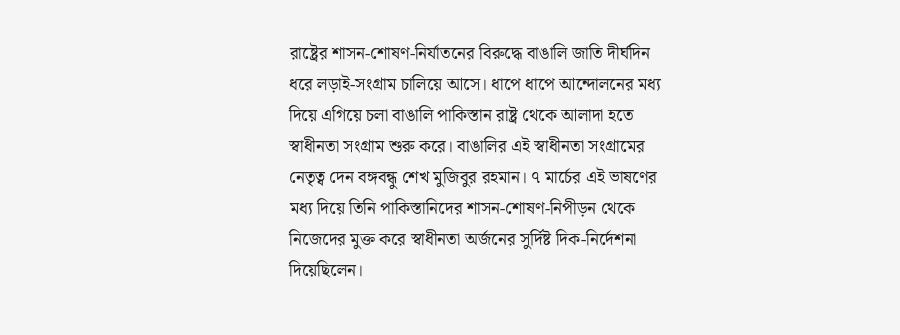রাষ্ট্রের শাসন-শোষণ-নির্যাতনের বিরুদ্ধে বাঙালি জাতি দীর্ঘদিন ধরে লড়াই-সংগ্রাম চালিয়ে আসে। ধাপে ধাপে আন্দোলনের মধ্য দিয়ে এগিয়ে চলা বাঙালি পাকিস্তান রাষ্ট্র থেকে আলাদা হতে স্বাধীনতা সংগ্রাম শুরু করে। বাঙালির এই স্বাধীনতা সংগ্রামের নেতৃত্ব দেন বঙ্গবন্ধু শেখ মুজিবুর রহমান। ৭ মার্চের এই ভাষণের মধ্য দিয়ে তিনি পাকিস্তানিদের শাসন-শোষণ-নিপীড়ন থেকে নিজেদের মুক্ত করে স্বাধীনতা অর্জনের সুর্দিষ্ট দিক-নির্দেশনা দিয়েছিলেন।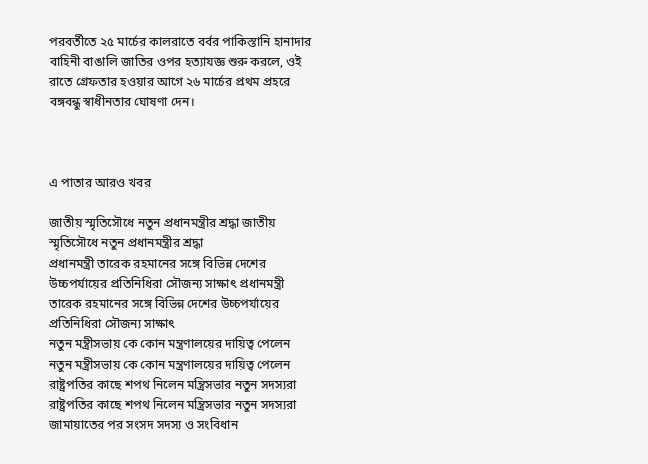পরবর্তীতে ২৫ মার্চের কালরাতে বর্বর পাকিস্তানি হানাদার বাহিনী বাঙালি জাতির ওপর হত্যাযজ্ঞ শুরু করলে, ওই রাতে গ্রেফতার হওয়ার আগে ২৬ মার্চের প্রথম প্রহরে বঙ্গবন্ধু স্বাধীনতার ঘোষণা দেন।



এ পাতার আরও খবর

জাতীয় স্মৃতিসৌধে নতুন প্রধানমন্ত্রীর শ্রদ্ধা জাতীয় স্মৃতিসৌধে নতুন প্রধানমন্ত্রীর শ্রদ্ধা
প্রধানমন্ত্রী তারেক রহমানের সঙ্গে বিভিন্ন দেশের উচ্চপর্যায়ের প্রতিনিধিরা সৌজন্য সাক্ষাৎ প্রধানমন্ত্রী তারেক রহমানের সঙ্গে বিভিন্ন দেশের উচ্চপর্যায়ের প্রতিনিধিরা সৌজন্য সাক্ষাৎ
নতুন মন্ত্রীসভায় কে কোন মন্ত্রণালয়ের দায়িত্ব পেলেন নতুন মন্ত্রীসভায় কে কোন মন্ত্রণালয়ের দায়িত্ব পেলেন
রাষ্ট্রপতির কাছে শপথ নিলেন মন্ত্রিসভার নতুন সদস্যরা রাষ্ট্রপতির কাছে শপথ নিলেন মন্ত্রিসভার নতুন সদস্যরা
জামায়াতের পর সংসদ সদস্য ও সংবিধান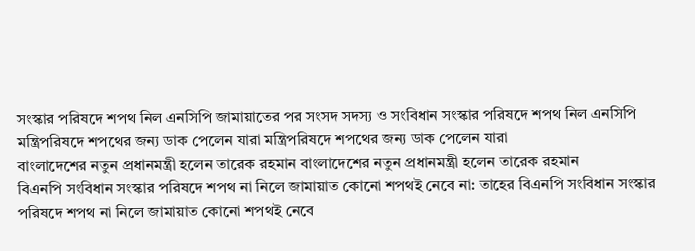সংস্কার পরিষদে শপথ নিল এনসিপি জামায়াতের পর সংসদ সদস্য ও সংবিধান সংস্কার পরিষদে শপথ নিল এনসিপি
মন্ত্রিপরিষদে শপথের জন্য ডাক পেলেন যারা মন্ত্রিপরিষদে শপথের জন্য ডাক পেলেন যারা
বাংলাদেশের নতুন প্রধানমন্ত্রী হলেন তারেক রহমান বাংলাদেশের নতুন প্রধানমন্ত্রী হলেন তারেক রহমান
বিএনপি সংবিধান সংস্কার পরিষদে শপথ না নিলে জামায়াত কোনো শপথই নেবে না: তাহের বিএনপি সংবিধান সংস্কার পরিষদে শপথ না নিলে জামায়াত কোনো শপথই নেবে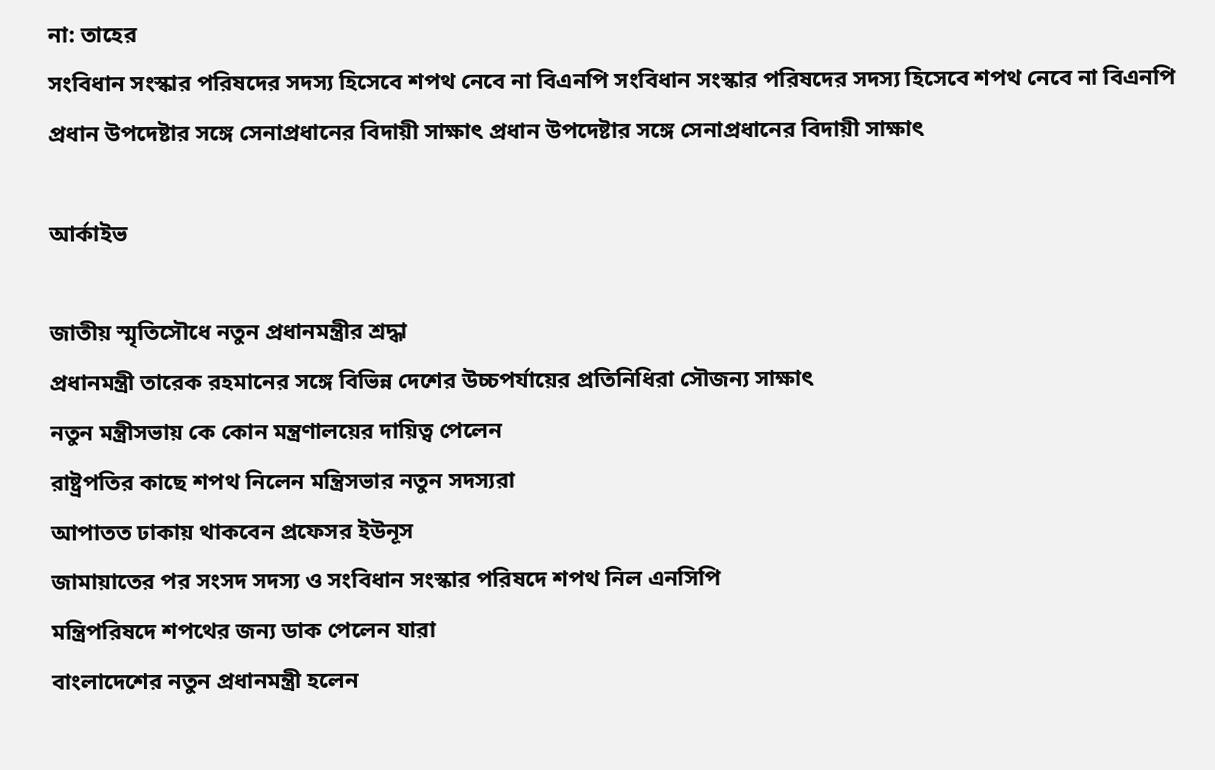না: তাহের
সংবিধান সংস্কার পরিষদের সদস্য হিসেবে শপথ নেবে না বিএনপি সংবিধান সংস্কার পরিষদের সদস্য হিসেবে শপথ নেবে না বিএনপি
প্রধান উপদেষ্টার সঙ্গে সেনাপ্রধানের বিদায়ী সাক্ষাৎ প্রধান উপদেষ্টার সঙ্গে সেনাপ্রধানের বিদায়ী সাক্ষাৎ

আর্কাইভ

জাতীয় স্মৃতিসৌধে নতুন প্রধানমন্ত্রীর শ্রদ্ধা
প্রধানমন্ত্রী তারেক রহমানের সঙ্গে বিভিন্ন দেশের উচ্চপর্যায়ের প্রতিনিধিরা সৌজন্য সাক্ষাৎ
নতুন মন্ত্রীসভায় কে কোন মন্ত্রণালয়ের দায়িত্ব পেলেন
রাষ্ট্রপতির কাছে শপথ নিলেন মন্ত্রিসভার নতুন সদস্যরা
আপাতত ঢাকায় থাকবেন প্রফেসর ইউনূস
জামায়াতের পর সংসদ সদস্য ও সংবিধান সংস্কার পরিষদে শপথ নিল এনসিপি
মন্ত্রিপরিষদে শপথের জন্য ডাক পেলেন যারা
বাংলাদেশের নতুন প্রধানমন্ত্রী হলেন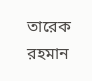তারেক রহমান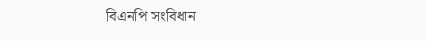বিএনপি সংবিধান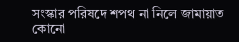সংস্কার পরিষদে শপথ না নিলে জামায়াত কোনো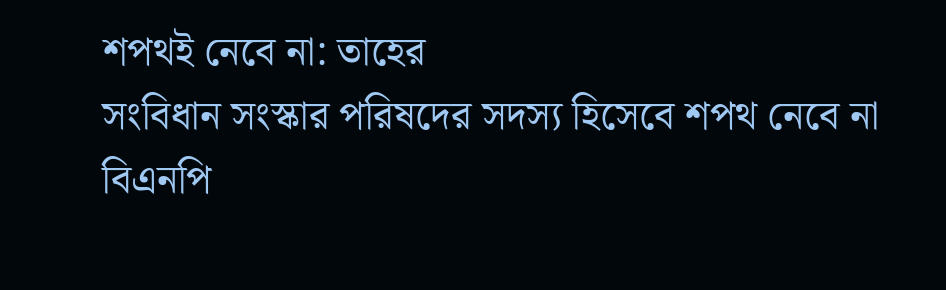শপথই নেবে না: তাহের
সংবিধান সংস্কার পরিষদের সদস্য হিসেবে শপথ নেবে না বিএনপি